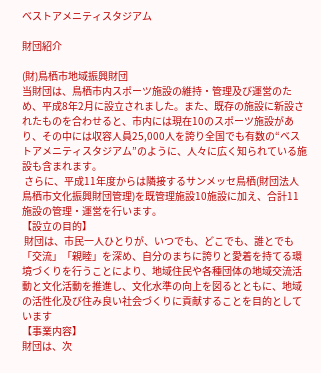ベストアメニティスタジアム

財団紹介

(財)鳥栖市地域振興財団
当財団は、鳥栖市内スポーツ施設の維持・管理及び運営のため、平成8年2月に設立されました。また、既存の施設に新設されたものを合わせると、市内には現在10のスポーツ施設があり、その中には収容人員25,000人を誇り全国でも有数の“ベストアメニティスタジアム”のように、人々に広く知られている施設も含まれます。
 さらに、平成11年度からは隣接するサンメッセ鳥栖(財団法人鳥栖市文化振興財団管理)を既管理施設10施設に加え、合計11施設の管理・運営を行います。
【設立の目的】
 財団は、市民一人ひとりが、いつでも、どこでも、誰とでも「交流」「親睦」を深め、自分のまちに誇りと愛着を持てる環境づくりを行うことにより、地域住民や各種団体の地域交流活動と文化活動を推進し、文化水準の向上を図るとともに、地域の活性化及び住み良い社会づくりに貢献することを目的としています
【事業内容】
財団は、次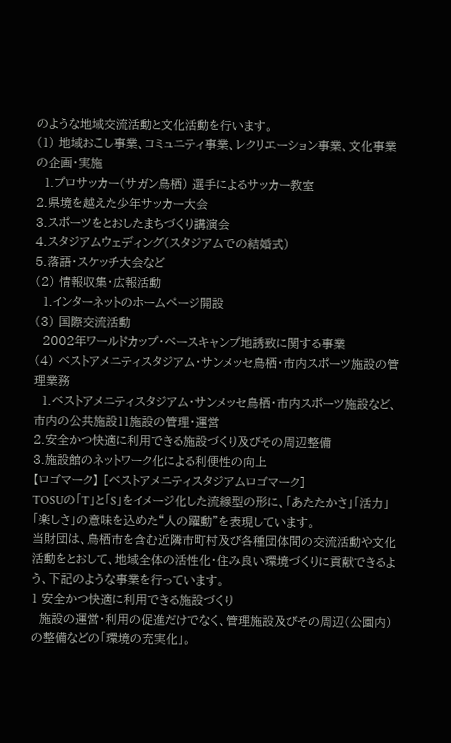のような地域交流活動と文化活動を行います。
(1) 地域おこし事業、コミュニティ事業、レクリエーション事業、文化事業の企画・実施
  1.プロサッカー(サガン鳥栖) 選手によるサッカー教室
2.県境を越えた少年サッカー大会
3.スポーツをとおしたまちづくり講演会
4.スタジアムウェディング(スタジアムでの結婚式)
5.落語・スケッチ大会など
(2) 情報収集・広報活動
  1.インターネットのホームページ開設
(3) 国際交流活動
  2002年ワールドカップ・ベースキャンプ地誘致に関する事業
(4) ベストアメニティスタジアム・サンメッセ鳥栖・市内スポーツ施設の管理業務
  1.ベストアメニティスタジアム・サンメッセ鳥栖・市内スポーツ施設など、 市内の公共施設11施設の管理・運営
2.安全かつ快適に利用できる施設づくり及びその周辺整備
3.施設館のネットワーク化による利便性の向上
【ロゴマーク】 [ベストアメニティスタジアムロゴマーク]
TOSUの「T」と「S」をイメージ化した流線型の形に、「あたたかさ」「活力」「楽しさ」の意味を込めた“人の躍動”を表現しています。
当財団は、鳥栖市を含む近隣市町村及び各種団体間の交流活動や文化活動をとおして、地域全体の活性化・住み良い環境づくりに貢献できるよう、下記のような事業を行っています。
1 安全かつ快適に利用できる施設づくり
  施設の運営・利用の促進だけでなく、管理施設及びその周辺(公園内)の整備などの「環境の充実化」。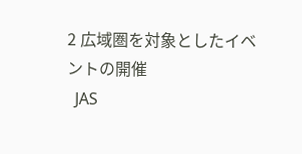2 広域圏を対象としたイベントの開催
  JAS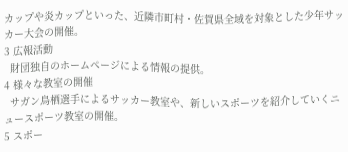カップや炎カップといった、近隣市町村・佐賀県全域を対象とした少年サッカー大会の開催。
3 広報活動
  財団独自のホームページによる情報の提供。
4 様々な教室の開催
  サガン鳥栖選手によるサッカー教室や、新しいスポーツを紹介していくニュースポーツ教室の開催。
5 スポー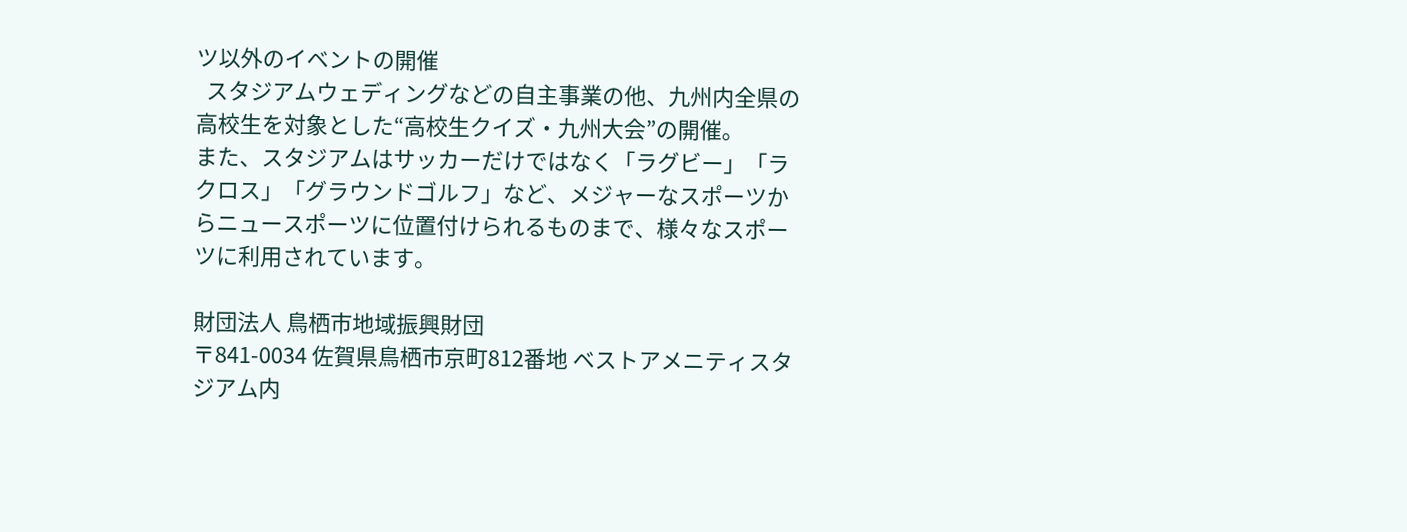ツ以外のイベントの開催
  スタジアムウェディングなどの自主事業の他、九州内全県の高校生を対象とした“高校生クイズ・九州大会”の開催。
また、スタジアムはサッカーだけではなく「ラグビー」「ラクロス」「グラウンドゴルフ」など、メジャーなスポーツからニュースポーツに位置付けられるものまで、様々なスポーツに利用されています。

財団法人 鳥栖市地域振興財団
〒841-0034 佐賀県鳥栖市京町812番地 ベストアメニティスタジアム内